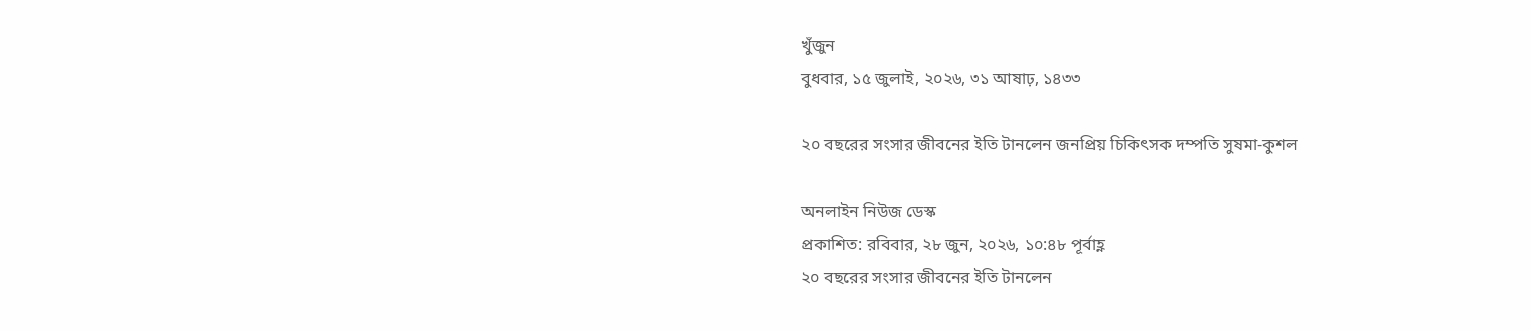খুঁজুন
বুধবার, ১৫ জুলাই, ২০২৬, ৩১ আষাঢ়, ১৪৩৩

২০ বছরের সংসার জীবনের ইতি টানলেন জনপ্রিয় চিকিৎসক দম্পতি সুষমা-কুশল

অনলাইন নিউজ ডেস্ক
প্রকাশিত: রবিবার, ২৮ জুন, ২০২৬, ১০:৪৮ পূর্বাহ্ণ
২০ বছরের সংসার জীবনের ইতি টানলেন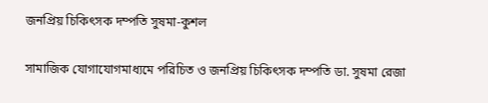জনপ্রিয় চিকিৎসক দম্পতি সুষমা-কুশল

সামাজিক যোগাযোগমাধ্যমে পরিচিত ও জনপ্রিয় চিকিৎসক দম্পতি ডা. সুষমা রেজা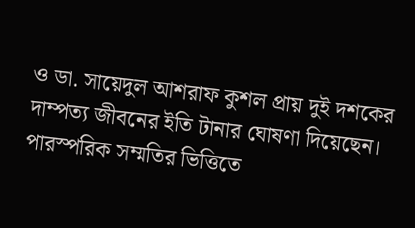ও ডা. সায়েদুল আশরাফ কুশল প্রায় দুই দশকের দাম্পত্য জীবনের ইতি টানার ঘোষণা দিয়েছেন। পারস্পরিক সম্মতির ভিত্তিতে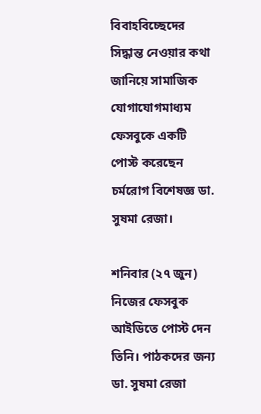বিবাহবিচ্ছেদের সিদ্ধান্ত নেওয়ার কথা জানিয়ে সামাজিক যোগাযোগমাধ্যম ফেসবুকে একটি পোস্ট করেছেন চর্মরোগ বিশেষজ্ঞ ডা. সুষমা রেজা।

শনিবার (২৭ জুন) নিজের ফেসবুক আইডিতে পোস্ট দেন তিনি। পাঠকদের জন্য ডা. সুষমা রেজা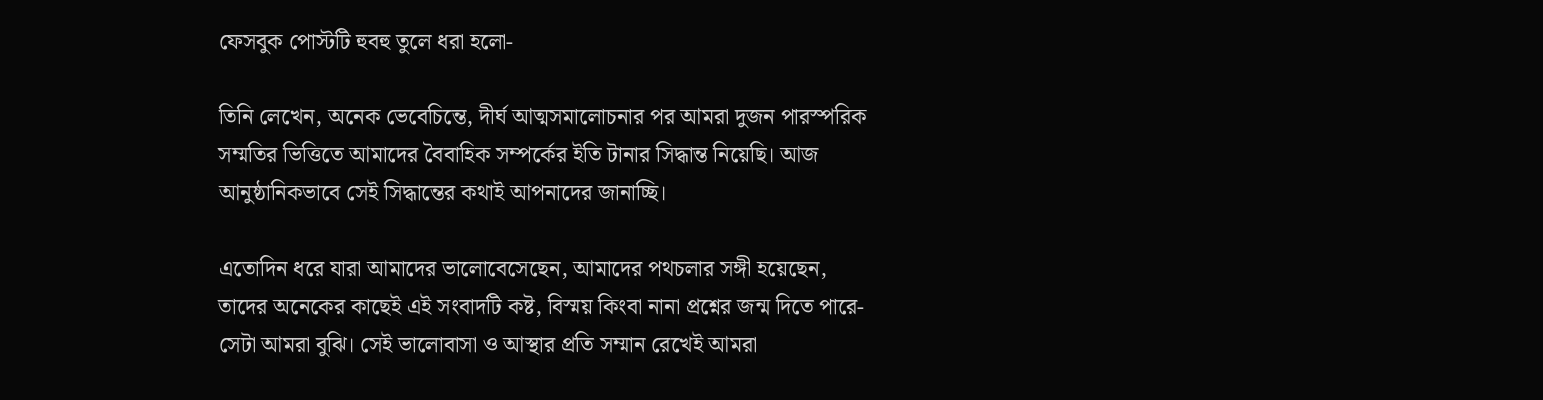ফেসবুক পোস্টটি হুবহু তুলে ধরা হলো-

তিনি লেখেন, অনেক ভেবেচিন্তে, দীর্ঘ আত্মসমালোচনার পর আমরা দুজন পারস্পরিক সম্মতির ভিত্তিতে আমাদের বৈবাহিক সম্পর্কের ইতি টানার সিদ্ধান্ত নিয়েছি। আজ আনুষ্ঠানিকভাবে সেই সিদ্ধান্তের কথাই আপনাদের জানাচ্ছি।

এতোদিন ধরে যারা আমাদের ভালোবেসেছেন, আমাদের পথচলার সঙ্গী হয়েছেন, তাদের অনেকের কাছেই এই সংবাদটি কষ্ট, বিস্ময় কিংবা নানা প্রশ্নের জন্ম দিতে পারে- সেটা আমরা বুঝি। সেই ভালোবাসা ও আস্থার প্রতি সম্মান রেখেই আমরা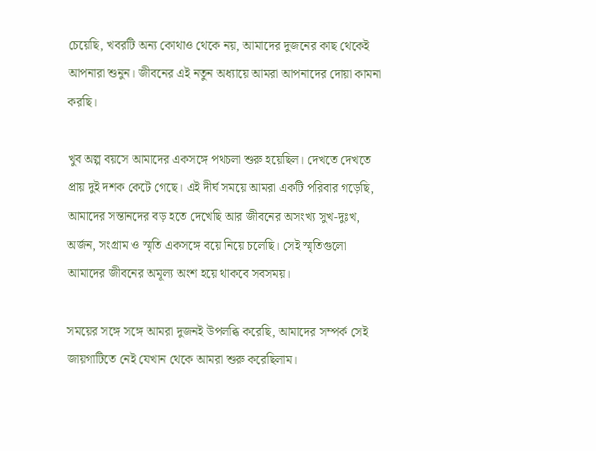চেয়েছি, খবরটি অন্য কোথাও থেকে নয়, আমাদের দুজনের কাছ থেকেই আপনারা শুনুন। জীবনের এই নতুন অধ্যায়ে আমরা আপনাদের দোয়া কামনা করছি।

খুব অল্প বয়সে আমাদের একসঙ্গে পথচলা শুরু হয়েছিল। দেখতে দেখতে প্রায় দুই দশক কেটে গেছে। এই দীর্ঘ সময়ে আমরা একটি পরিবার গড়েছি, আমাদের সন্তানদের বড় হতে দেখেছি আর জীবনের অসংখ্য সুখ-দুঃখ, অর্জন, সংগ্রাম ও স্মৃতি একসঙ্গে বয়ে নিয়ে চলেছি। সেই স্মৃতিগুলো আমাদের জীবনের অমূল্য অংশ হয়ে থাকবে সবসময়।

সময়ের সঙ্গে সঙ্গে আমরা দুজনই উপলব্ধি করেছি, আমাদের সম্পর্ক সেই জায়গাটিতে নেই যেখান থেকে আমরা শুরু করেছিলাম।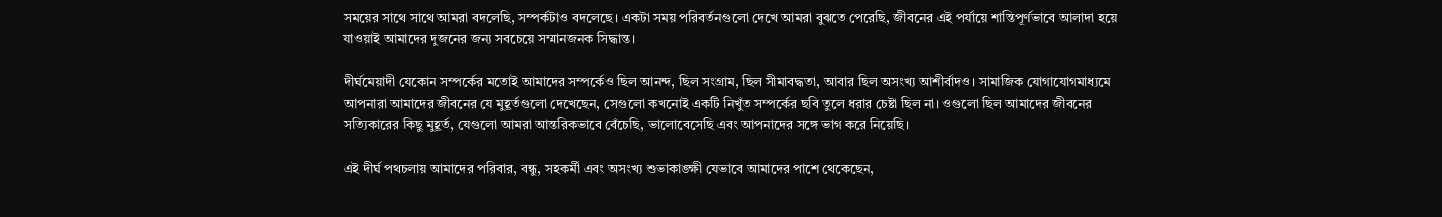সময়ের সাথে সাথে আমরা বদলেছি, সম্পর্কটাও বদলেছে। একটা সময় পরিবর্তনগুলো দেখে আমরা বুঝতে পেরেছি, জীবনের এই পর্যায়ে শান্তিপূর্ণভাবে আলাদা হয়ে যাওয়াই আমাদের দুজনের জন্য সবচেয়ে সম্মানজনক সিদ্ধান্ত।

দীর্ঘমেয়াদী যেকোন সম্পর্কের মতোই আমাদের সম্পর্কেও ছিল আনন্দ, ছিল সংগ্রাম, ছিল সীমাবদ্ধতা, আবার ছিল অসংখ্য আশীর্বাদও। সামাজিক যোগাযোগমাধ্যমে আপনারা আমাদের জীবনের যে মুহূর্তগুলো দেখেছেন, সেগুলো কখনোই একটি নিখুঁত সম্পর্কের ছবি তুলে ধরার চেষ্টা ছিল না। ওগুলো ছিল আমাদের জীবনের সত্যিকারের কিছু মুহূর্ত, যেগুলো আমরা আন্তরিকভাবে বেঁচেছি, ভালোবেসেছি এবং আপনাদের সঙ্গে ভাগ করে নিয়েছি।

এই দীর্ঘ পথচলায় আমাদের পরিবার, বন্ধু, সহকর্মী এবং অসংখ্য শুভাকাঙ্ক্ষী যেভাবে আমাদের পাশে থেকেছেন,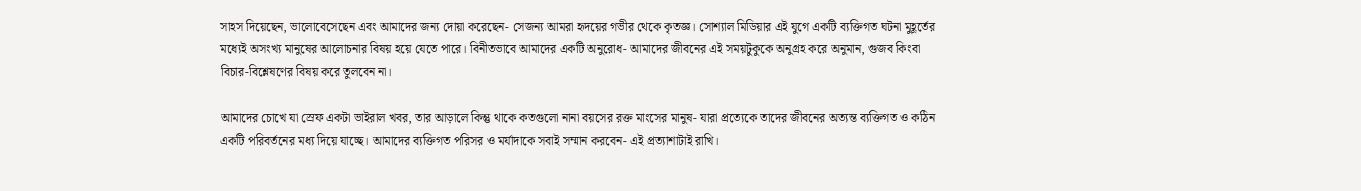সাহস দিয়েছেন, ভালোবেসেছেন এবং আমাদের জন্য দোয়া করেছেন- সেজন্য আমরা হৃদয়ের গভীর থেকে কৃতজ্ঞ। সোশ্যাল মিডিয়ার এই যুগে একটি ব্যক্তিগত ঘটনা মুহূর্তের মধ্যেই অসংখ্য মানুষের আলোচনার বিষয় হয়ে যেতে পারে। বিনীতভাবে আমাদের একটি অনুরোধ- আমাদের জীবনের এই সময়টুকুকে অনুগ্রহ করে অনুমান, গুজব কিংবা বিচার-বিশ্লেষণের বিষয় করে তুলবেন না।

আমাদের চোখে যা স্রেফ একটা ভাইরাল খবর, তার আড়ালে কিন্তু থাকে কতগুলো নানা বয়সের রক্ত মাংসের মানুষ- যারা প্রত্যেকে তাদের জীবনের অত্যন্ত ব্যক্তিগত ও কঠিন একটি পরিবর্তনের মধ্য দিয়ে যাচ্ছে। আমাদের ব্যক্তিগত পরিসর ও মর্যাদাকে সবাই সম্মান করবেন- এই প্রত্যাশাটাই রাখি।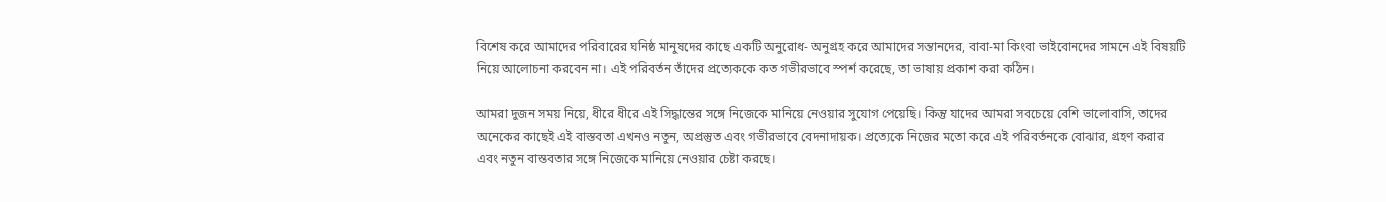বিশেষ করে আমাদের পরিবারের ঘনিষ্ঠ মানুষদের কাছে একটি অনুরোধ- অনুগ্রহ করে আমাদের সন্তানদের, বাবা-মা কিংবা ভাইবোনদের সামনে এই বিষয়টি নিয়ে আলোচনা করবেন না। এই পরিবর্তন তাঁদের প্রত্যেককে কত গভীরভাবে স্পর্শ করেছে, তা ভাষায় প্রকাশ করা কঠিন।

আমরা দুজন সময় নিয়ে, ধীরে ধীরে এই সিদ্ধান্তের সঙ্গে নিজেকে মানিয়ে নেওয়ার সুযোগ পেয়েছি। কিন্তু যাদের আমরা সবচেয়ে বেশি ভালোবাসি, তাদের অনেকের কাছেই এই বাস্তবতা এখনও নতুন, অপ্রস্তুত এবং গভীরভাবে বেদনাদায়ক। প্রত্যেকে নিজের মতো করে এই পরিবর্তনকে বোঝার, গ্রহণ করার এবং নতুন বাস্তবতার সঙ্গে নিজেকে মানিয়ে নেওয়ার চেষ্টা করছে।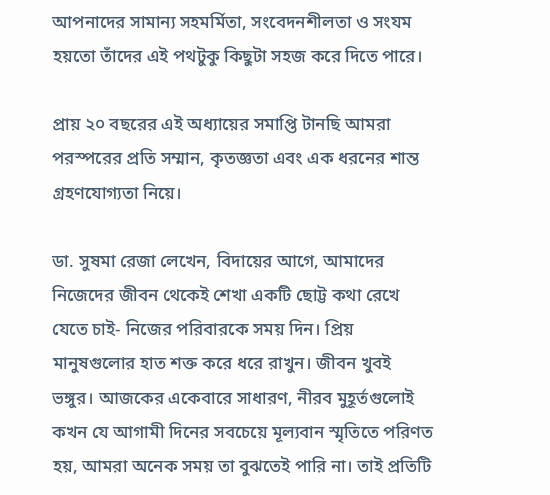আপনাদের সামান্য সহমর্মিতা, সংবেদনশীলতা ও সংযম হয়তো তাঁদের এই পথটুকু কিছুটা সহজ করে দিতে পারে।

প্রায় ২০ বছরের এই অধ্যায়ের সমাপ্তি টানছি আমরা পরস্পরের প্রতি সম্মান, কৃতজ্ঞতা এবং এক ধরনের শান্ত গ্রহণযোগ্যতা নিয়ে।

ডা. সুষমা রেজা লেখেন, বিদায়ের আগে, আমাদের নিজেদের জীবন থেকেই শেখা একটি ছোট্ট কথা রেখে যেতে চাই- নিজের পরিবারকে সময় দিন। প্রিয় মানুষগুলোর হাত শক্ত করে ধরে রাখুন। জীবন খুবই ভঙ্গুর। আজকের একেবারে সাধারণ, নীরব মুহূর্তগুলোই কখন যে আগামী দিনের সবচেয়ে মূল্যবান স্মৃতিতে পরিণত হয়, আমরা অনেক সময় তা বুঝতেই পারি না। তাই প্রতিটি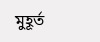মুহূর্ত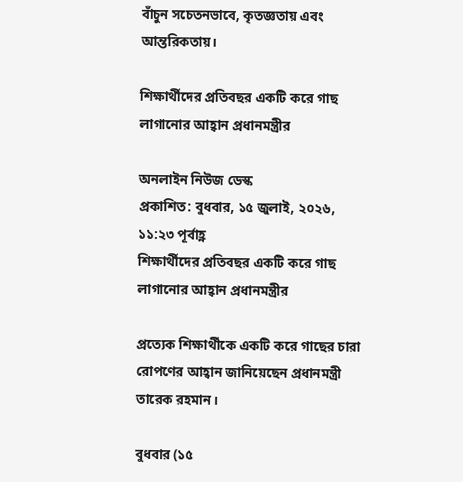বাঁচুন সচেতনভাবে, কৃতজ্ঞতায় এবং আন্তরিকতায়।

শিক্ষার্থীদের প্রতিবছর একটি করে গাছ লাগানোর আহ্বান প্রধানমন্ত্রীর

অনলাইন নিউজ ডেস্ক
প্রকাশিত: বুধবার, ১৫ জুলাই, ২০২৬, ১১:২৩ পূর্বাহ্ণ
শিক্ষার্থীদের প্রতিবছর একটি করে গাছ লাগানোর আহ্বান প্রধানমন্ত্রীর

প্রত্যেক শিক্ষার্থীকে একটি করে গাছের চারা রোপণের আহ্বান জানিয়েছেন প্রধানমন্ত্রী তারেক রহমান।

বুধবার (১৫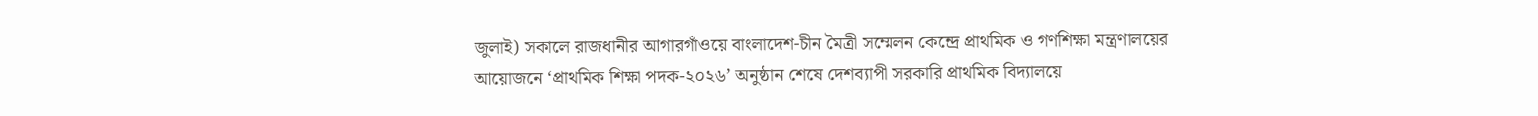জুলাই) সকালে রাজধানীর আগারগাঁওয়ে বাংলাদেশ-চীন মৈত্রী সম্মেলন কেন্দ্রে প্রাথমিক ও গণশিক্ষা মন্ত্রণালয়ের আয়োজনে ‘প্রাথমিক শিক্ষা পদক-২০২৬’ অনুষ্ঠান শেষে দেশব্যাপী সরকারি প্রাথমিক বিদ্যালয়ে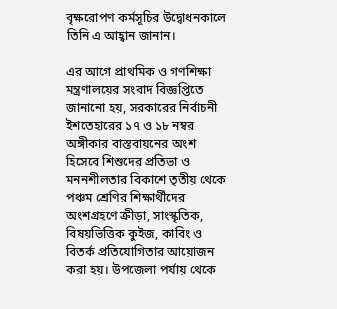বৃক্ষরোপণ কর্মসূচির উদ্বোধনকালে তিনি এ আহ্বান জানান।

এর আগে প্রাথমিক ও গণশিক্ষা মন্ত্রণালয়ের সংবাদ বিজ্ঞপ্তিতে জানানো হয়, সরকারের নির্বাচনী ইশতেহারের ১৭ ও ১৮ নম্বর অঙ্গীকার বাস্তবায়নের অংশ হিসেবে শিশুদের প্রতিভা ও মননশীলতার বিকাশে তৃতীয় থেকে পঞ্চম শ্রেণির শিক্ষার্থীদের অংশগ্রহণে ক্রীড়া, সাংস্কৃতিক, বিষয়ভিত্তিক কুইজ, কাবিং ও বিতর্ক প্রতিযোগিতার আয়োজন করা হয়। উপজেলা পর্যায় থেকে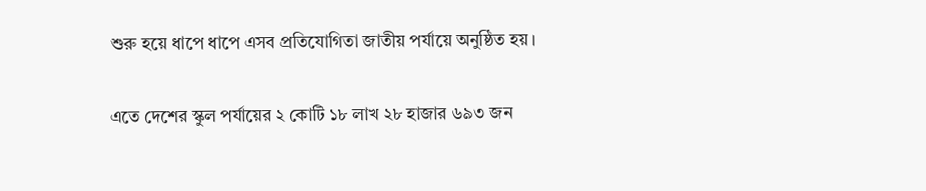শুরু হয়ে ধাপে ধাপে এসব প্রতিযোগিতা জাতীয় পর্যায়ে অনুষ্ঠিত হয়।

এতে দেশের স্কুল পর্যায়ের ২ কোটি ১৮ লাখ ২৮ হাজার ৬৯৩ জন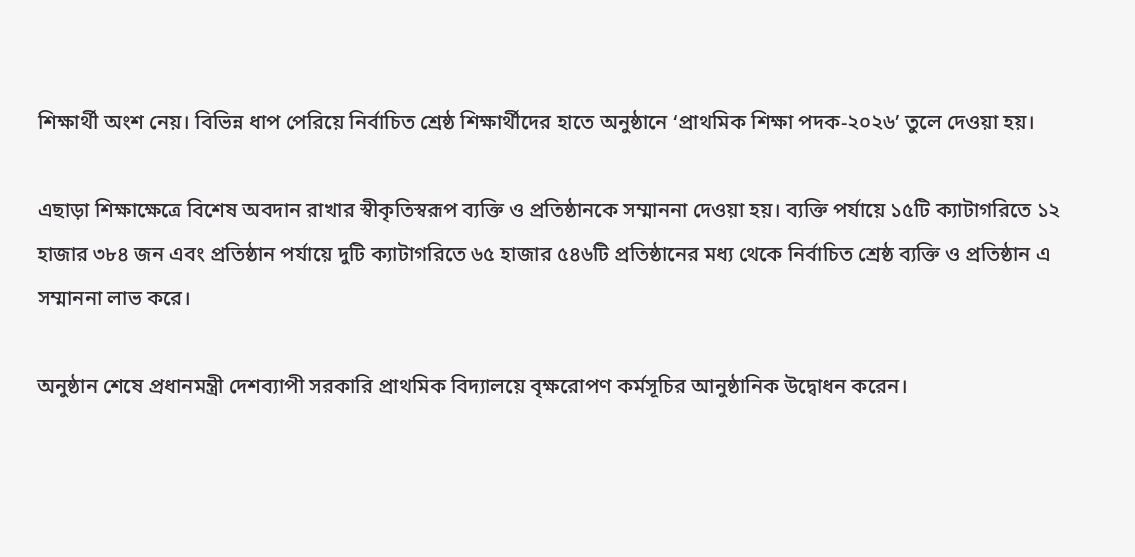শিক্ষার্থী অংশ নেয়। বিভিন্ন ধাপ পেরিয়ে নির্বাচিত শ্রেষ্ঠ শিক্ষার্থীদের হাতে অনুষ্ঠানে ‘প্রাথমিক শিক্ষা পদক-২০২৬’ তুলে দেওয়া হয়।

এছাড়া শিক্ষাক্ষেত্রে বিশেষ অবদান রাখার স্বীকৃতিস্বরূপ ব্যক্তি ও প্রতিষ্ঠানকে সম্মাননা দেওয়া হয়। ব্যক্তি পর্যায়ে ১৫টি ক্যাটাগরিতে ১২ হাজার ৩৮৪ জন এবং প্রতিষ্ঠান পর্যায়ে দুটি ক্যাটাগরিতে ৬৫ হাজার ৫৪৬টি প্রতিষ্ঠানের মধ্য থেকে নির্বাচিত শ্রেষ্ঠ ব্যক্তি ও প্রতিষ্ঠান এ সম্মাননা লাভ করে।

অনুষ্ঠান শেষে প্রধানমন্ত্রী দেশব্যাপী সরকারি প্রাথমিক বিদ্যালয়ে বৃক্ষরোপণ কর্মসূচির আনুষ্ঠানিক উদ্বোধন করেন।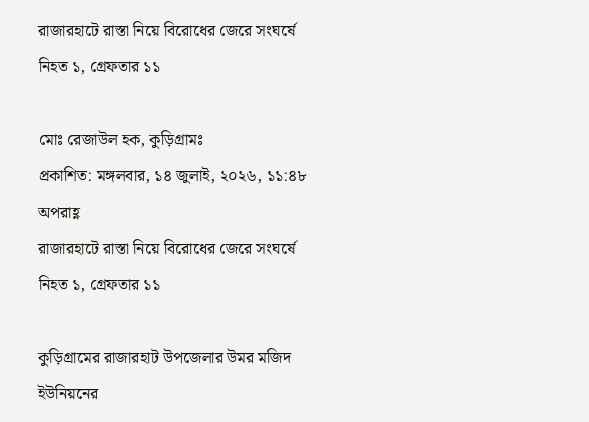রাজারহাটে রাস্তা নিয়ে বিরোধের জেরে সংঘর্ষে নিহত ১, গ্রেফতার ১১

মোঃ রেজাউল হক, কুড়িগ্রামঃ
প্রকাশিত: মঙ্গলবার, ১৪ জুলাই, ২০২৬, ১১:৪৮ অপরাহ্ণ
রাজারহাটে রাস্তা নিয়ে বিরোধের জেরে সংঘর্ষে নিহত ১, গ্রেফতার ১১

কুড়িগ্রামের রাজারহাট উপজেলার উমর মজিদ ইউনিয়নের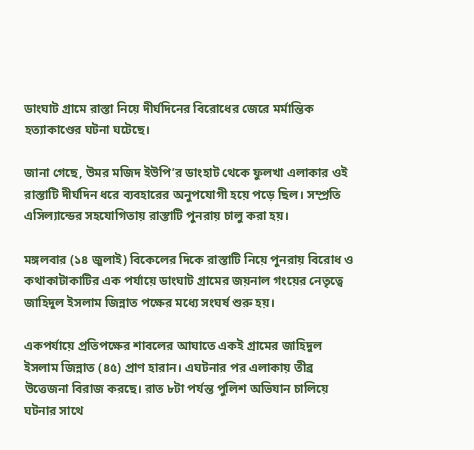ডাংঘাট গ্রামে রাস্তা নিয়ে দীর্ঘদিনের বিরোধের জেরে মর্মান্তিক হত্যাকাণ্ডের ঘটনা ঘটেছে।

জানা গেছে, উমর মজিদ ইউপি’র ডাংহাট থেকে ফুলখা এলাকার ওই রাস্তাটি দীর্ঘদিন ধরে ব্যবহারের অনুপযোগী হয়ে পড়ে ছিল। সম্প্রতি এসিল্যান্ডের সহযোগিতায় রাস্তাটি পুনরায় চালু করা হয়।

মঙ্গলবার (১৪ জুলাই) বিকেলের দিকে রাস্তাটি নিয়ে পুনরায় বিরোধ ও কথাকাটাকাটির এক পর্যায়ে ডাংঘাট গ্রামের জয়নাল গংয়ের নেতৃত্বে জাহিদুল ইসলাম জিন্নাত পক্ষের মধ্যে সংঘর্ষ শুরু হয়।

একপর্যায়ে প্রতিপক্ষের শাবলের আঘাতে একই গ্রামের জাহিদুল ইসলাম জিন্নাত (৪৫) প্রাণ হারান। এঘটনার পর এলাকায় তীব্র উত্তেজনা বিরাজ করছে। রাত ৮টা পর্যন্ত পুলিশ অভিযান চালিয়ে ঘটনার সাথে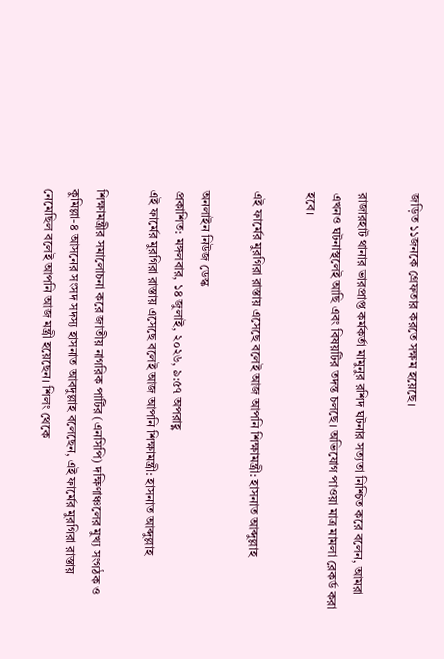জড়িত ১১জনকে গ্রেফতার করতে সক্ষম হয়েছে।

রাজারহাট থানার ভারপ্রাপ্ত কর্মকর্তা মামুনুর রশিদ ঘটনার সত্যতা নিশ্চিত করে বলেন, আমরা এখনও ঘটনাস্থলেই আছি এবং বিষয়টির তদন্ত চলছে। অভিযোগ পাওয়া মাত্র মামলা রেকর্ড করা হবে।

এই ফার্মের মুরগিরা রাস্তায় এসেছে বলেই আজ আপনি শিক্ষামন্ত্রী: হাসনাত আব্দুল্লাহ

অনলাইন নিউজ ডেস্ক
প্রকাশিত: মঙ্গলবার, ১৪ জুলাই, ২০২৬, ৯:৫৭ অপরাহ্ণ
এই ফার্মের মুরগিরা রাস্তায় এসেছে বলেই আজ আপনি শিক্ষামন্ত্রী: হাসনাত আব্দুল্লাহ

শিক্ষামন্ত্রীর সমালোচনা করে জাতীয় নাগরিক পার্টির (এনসিপি) দক্ষিণাঞ্চলের মুখ্য সংগঠক ও কুমিল্লা-৪ আসনের সংসদ সদস্য হাসনাত আবদুল্লাহ বলেছেন, এই ফার্মের মুরগিরা রাস্তায় নেমেছিল বলেই আপনি আজ মন্ত্রী হয়েছেন। শিলং থেকে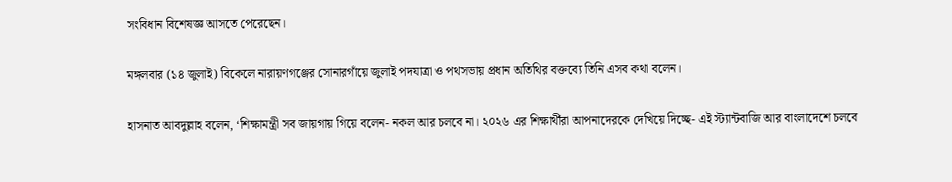সংবিধান বিশেষজ্ঞ আসতে পেরেছেন।

মঙ্গলবার (১৪ জুলাই) বিকেলে নারায়ণগঞ্জের সোনারগাঁয়ে জুলাই পদযাত্রা ও পথসভায় প্রধান অতিথির বক্তব্যে তিনি এসব কথা বলেন।

হাসনাত আবদুল্লাহ বলেন, ‘শিক্ষামন্ত্রী সব জায়গায় গিয়ে বলেন- নকল আর চলবে না। ২০২৬ এর শিক্ষার্থীরা আপনাদেরকে দেখিয়ে দিচ্ছে- এই স্ট্যান্টবাজি আর বাংলাদেশে চলবে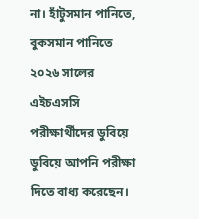না। হাঁটুসমান পানিতে, বুকসমান পানিতে ২০২৬ সালের এইচএসসি পরীক্ষার্থীদের ডুবিয়ে ডুবিয়ে আপনি পরীক্ষা দিতে বাধ্য করেছেন।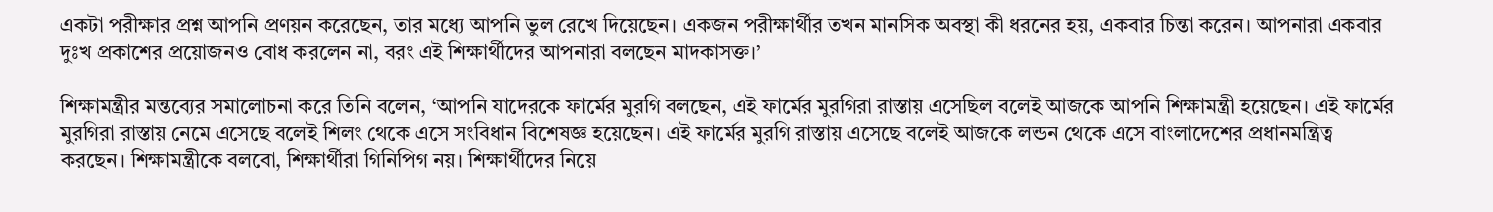একটা পরীক্ষার প্রশ্ন আপনি প্রণয়ন করেছেন, তার মধ্যে আপনি ভুল রেখে দিয়েছেন। একজন পরীক্ষার্থীর তখন মানসিক অবস্থা কী ধরনের হয়, একবার চিন্তা করেন। আপনারা একবার দুঃখ প্রকাশের প্রয়োজনও বোধ করলেন না, বরং এই শিক্ষার্থীদের আপনারা বলছেন মাদকাসক্ত।’

শিক্ষামন্ত্রীর মন্তব্যের সমালোচনা করে তিনি বলেন, ‘আপনি যাদেরকে ফার্মের মুরগি বলছেন, এই ফার্মের মুরগিরা রাস্তায় এসেছিল বলেই আজকে আপনি শিক্ষামন্ত্রী হয়েছেন। এই ফার্মের মুরগিরা রাস্তায় নেমে এসেছে বলেই শিলং থেকে এসে সংবিধান বিশেষজ্ঞ হয়েছেন। এই ফার্মের মুরগি রাস্তায় এসেছে বলেই আজকে লন্ডন থেকে এসে বাংলাদেশের প্রধানমন্ত্রিত্ব করছেন। শিক্ষামন্ত্রীকে বলবো, শিক্ষার্থীরা গিনিপিগ নয়। শিক্ষার্থীদের নিয়ে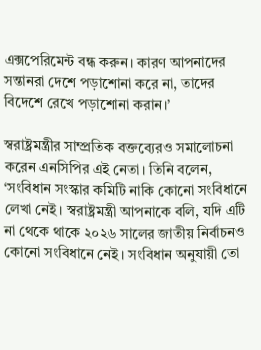এক্সপেরিমেন্ট বন্ধ করুন। কারণ আপনাদের সন্তানরা দেশে পড়াশোনা করে না, তাদের বিদেশে রেখে পড়াশোনা করান।’

স্বরাষ্ট্রমন্ত্রীর সাম্প্রতিক বক্তব্যেরও সমালোচনা করেন এনসিপির এই নেতা। তিনি বলেন, ‘সংবিধান সংস্কার কমিটি নাকি কোনো সংবিধানে লেখা নেই। স্বরাষ্ট্রমন্ত্রী আপনাকে বলি, যদি এটি না থেকে থাকে ২০২৬ সালের জাতীয় নির্বাচনও কোনো সংবিধানে নেই। সংবিধান অনুযায়ী তো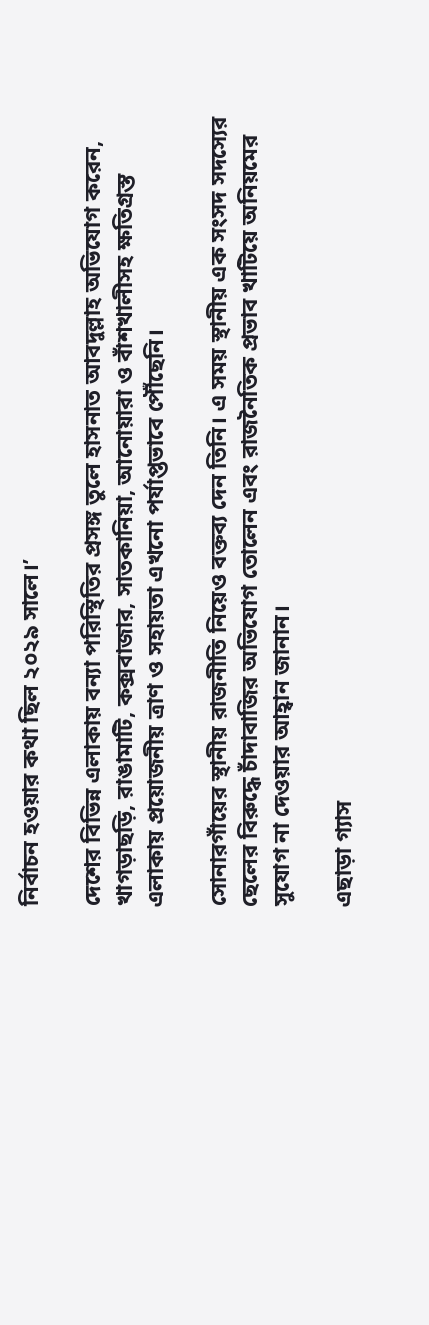নির্বাচন হওয়ার কথা ছিল ২০২৯ সালে।’

দেশের বিভিন্ন এলাকায় বন্যা পরিস্থিতির প্রসঙ্গ তুলে হাসনাত আবদুল্লাহ অভিযোগ করেন, খাগড়াছড়ি, রাঙামাটি, কক্সবাজার, সাতকানিয়া, আনোয়ারা ও বাঁশখালীসহ ক্ষতিগ্রস্ত এলাকায় প্রয়োজনীয় ত্রাণ ও সহায়তা এখনো পর্যাপ্তভাবে পৌঁছেনি।

সোনারগাঁয়ের স্থানীয় রাজনীতি নিয়েও বক্তব্য দেন তিনি। এ সময় স্থানীয় এক সংসদ সদস্যের ছেলের বিরুদ্ধে চাঁদাবাজির অভিযোগ তোলেন এবং রাজনৈতিক প্রভাব খাটিয়ে অনিয়মের সুযোগ না দেওয়ার আহ্বান জানান।

এছাড়া গ্যাস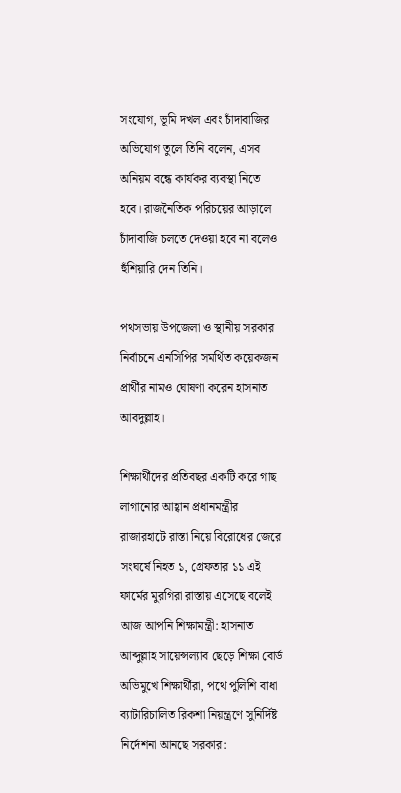সংযোগ, ভূমি দখল এবং চাঁদাবাজির অভিযোগ তুলে তিনি বলেন, এসব অনিয়ম বন্ধে কার্যকর ব্যবস্থা নিতে হবে। রাজনৈতিক পরিচয়ের আড়ালে চাঁদাবাজি চলতে দেওয়া হবে না বলেও হুঁশিয়ারি দেন তিনি।

পথসভায় উপজেলা ও স্থানীয় সরকার নির্বাচনে এনসিপির সমর্থিত কয়েকজন প্রার্থীর নামও ঘোষণা করেন হাসনাত আবদুল্লাহ।

শিক্ষার্থীদের প্রতিবছর একটি করে গাছ লাগানোর আহ্বান প্রধানমন্ত্রীর রাজারহাটে রাস্তা নিয়ে বিরোধের জেরে সংঘর্ষে নিহত ১, গ্রেফতার ১১ এই ফার্মের মুরগিরা রাস্তায় এসেছে বলেই আজ আপনি শিক্ষামন্ত্রী: হাসনাত আব্দুল্লাহ সায়েন্সল্যাব ছেড়ে শিক্ষা বোর্ড অভিমুখে শিক্ষার্থীরা, পথে পুলিশি বাধা ব্যাটারিচালিত রিকশা নিয়ন্ত্রণে সুনির্দিষ্ট নির্দেশনা আনছে সরকার: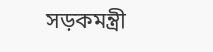সড়কমন্ত্রী